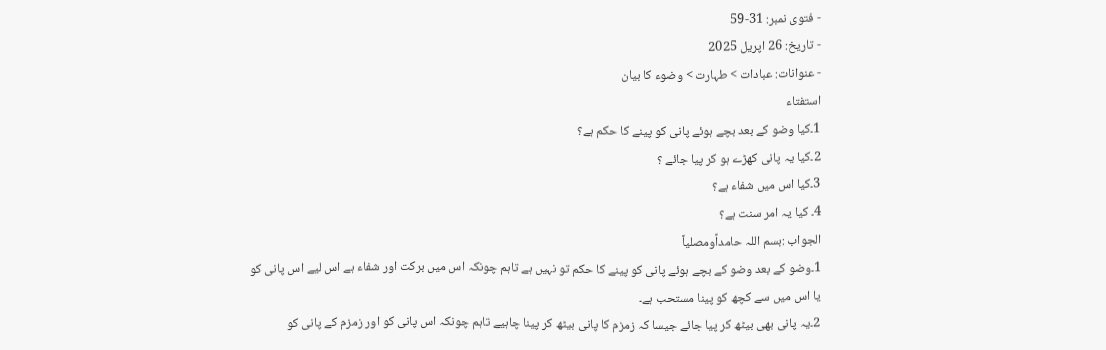- فتوی نمبر: 31-59
- تاریخ: 26 اپریل 2025
- عنوانات: عبادات > طہارت > وضوء کا بیان
استفتاء
1۔کیا وضو کے بعد بچے ہوئے پانی کو پینے کا حکم ہے؟
2۔کیا یہ پانی کھڑے ہو کر پیا جائے ؟
3۔کیا اس میں شفاء ہے؟
4۔ کیا یہ امر سنت ہے؟
الجواب :بسم اللہ حامداًومصلیاً
1۔وضو کے بعد وضو کے بچے ہوئے پانی کو پینے کا حکم تو نہیں ہے تاہم چونکہ اس میں برکت اور شفاء ہے اس لیے اس پانی کو یا اس میں سے کچھ کو پینا مستحب ہے۔
2۔یہ پانی بھی بیٹھ کر پیا جائے جیسا کہ زمزم کا پانی بیٹھ کر پینا چاہیے تاہم چونکہ اس پانی کو اور زمزم کے پانی کو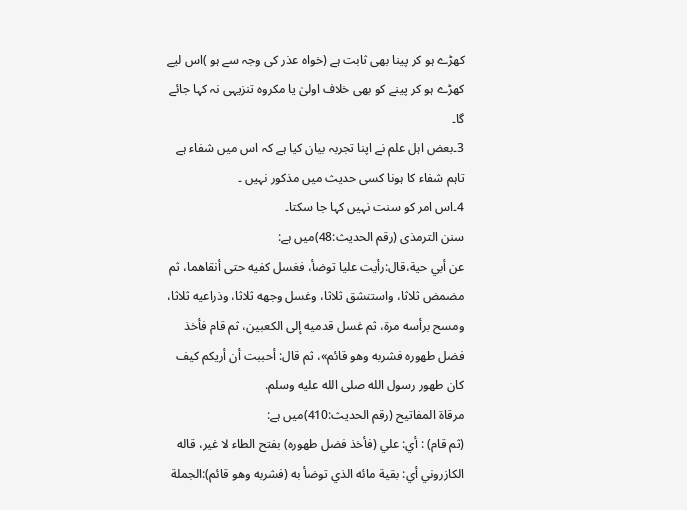کھڑے ہو کر پینا بھی ثابت ہے (خواہ عذر کی وجہ سے ہو )اس لیے کھڑے ہو کر پینے کو بھی خلاف اولیٰ یا مکروہ تنزیہی نہ کہا جائے گا۔
3۔بعض اہل علم نے اپنا تجربہ بیان کیا ہے کہ اس میں شفاء ہے تاہم شفاء کا ہونا کسی حدیث میں مذکور نہیں ۔
4۔اس امر کو سنت نہیں کہا جا سکتا۔
سنن الترمذی (رقم الحدیث:48)میں ہے:
عن أبي حية،قال:رأيت عليا توضأ، فغسل كفيه حتى أنقاهما، ثم مضمض ثلاثا، واستنشق ثلاثا، وغسل وجهه ثلاثا، وذراعيه ثلاثا، ومسح برأسه مرة، ثم غسل قدميه إلى الكعبين، ثم قام فأخذ فضل طهوره فشربه وهو قائم»، ثم قال: أحببت أن أريكم كيف كان طهور رسول الله صلى الله عليه وسلم.
مرقاة المفاتيح (رقم الحدیث:410)میں ہے:
(ثم قام) : أي: علي (فأخذ فضل طهوره) بفتح الطاء لا غير، قاله الكازروني أي: بقية مائه الذي توضأ به (فشربه وهو قائم):الجملة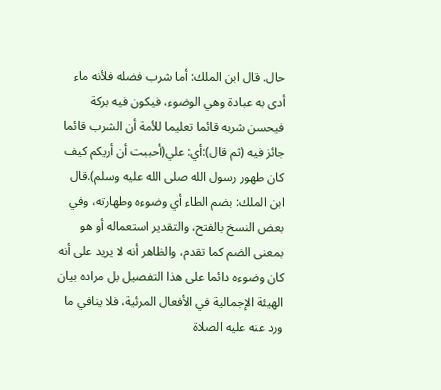حال. قال ابن الملك: أما شرب فضله فلأنه ماء أدى به عبادة وهي الوضوء، فيكون فيه بركة فيحسن شربه قائما تعليما للأمة أن الشرب قائما جائز فيه (ثم قال):أي: علي(أحببت أن أريكم كيف كان طهور رسول الله صلى الله عليه وسلم).قال ابن الملك: بضم الطاء أي وضوءه وطهارته، وفي بعض النسخ بالفتح، والتقدير استعماله أو هو بمعنى الضم كما تقدم، والظاهر أنه لا يريد على أنه كان وضوءه دائما على هذا التفصيل بل مراده بيان الهيئة الإجمالية في الأفعال المرئية، فلا ينافي ما ورد عنه عليه الصلاة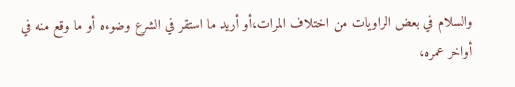والسلام في بعض الراويات من اختلاف المرات،أو أريد ما استقر في الشرع وضوءه أو ما وقع منه في أواخر عمره،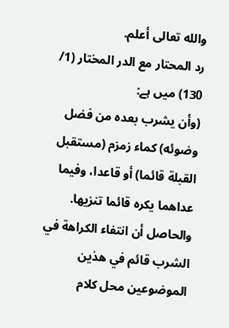والله تعالى أعلم.
رد المحتار مع الدر المختار (1/ 130) میں ہے:
(وأن يشرب بعده من فضل وضوئه) كماء زمزم (مستقبل القبلة قائما) أو قاعدا، وفيما عداهما يكره قائما تنزيها.
والحاصل أن انتفاء الكراهة في الشرب قائم في هذين الموضوعين محل كلام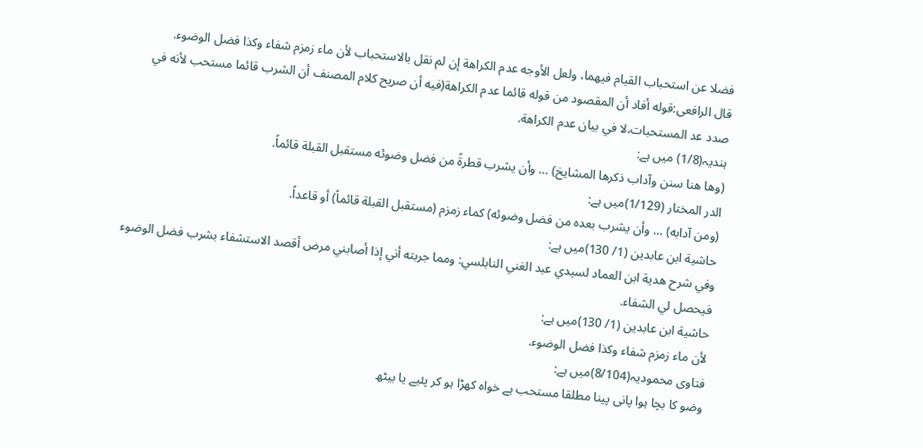فضلا عن استحباب القيام فيهما، ولعل الأوجه عدم الكراهة إن لم نقل بالاستحباب لأن ماء زمزم شفاء وكذا فضل الوضوء.
قال الرافعى:قوله أفاد أن المقصود من قوله قائما عدم الكراهة(فيه أن صريح كلام المصنف أن الشرب قائما مستحب لأنه في صدد عد المستحبات،لا في بيان عدم الكراهة.
ہندیہ(1/8) میں ہے:
(وها هنا سنن وآداب ذكرها المشايخ) … وأن يشرب قطرةً من فضل وضوئه مستقبل القبلة قائماً.
الدر المختار (1/129)میں ہے:
(ومن آدابه) … وأن يشرب بعده من فضل وضوئه) كماء زمزم (مستقبل القبلة قائماً) أو قاعداً.
حاشية ابن عابدين (1/ 130)میں ہے:
وفي شرح هدية ابن العماد لسيدي عبد الغني النابلسي: ومما جربته أني إذا أصابني مرض أقصد الاستشفاء بشرب فضل الوضوء فيحصل لي الشفاء.
حاشية ابن عابدين (1/ 130)میں ہے:
لأن ماء زمزم شفاء وكذا فضل الوضوء.
فتاوی محمودیہ(8/104)میں ہے:
وضو کا بچا ہوا پانی پینا مطلقا مستحب ہے خواہ کھڑا ہو کر پئیے یا بیٹھ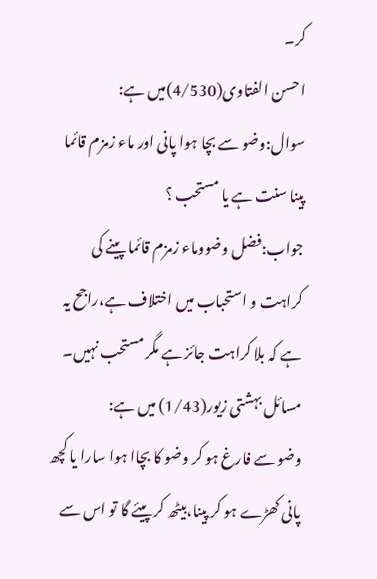کر۔
احسن الفتاوی(4/530)میں ہے:
سوال:وضو سے بچا ہوا پانی اور ماء زمزم قائما پینا سنت ہے یا مستحب ؟
جواب:فضل وضووماء زمزم قائما پینے کی کراہت و استحباب میں اختلاف ہے،راجح یہ ہے کہ بلا کراہت جائز ہے مگر مستحب نہیں۔
مسائل بہشتی زیور(1/43) میں ہے:
وضو سے فارغ ہو کر وضو کا بچاا ہوا سارا یا کچھ پانی کھڑے ہو کر پینا،بیٹھ کر پیئے گا تو اس سے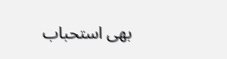بھی استحباب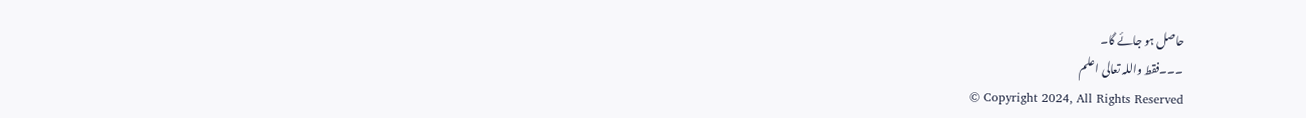حاصل ہو جائے گا۔
۔۔۔فقط واللہ تعالی اعلم
© Copyright 2024, All Rights Reserved